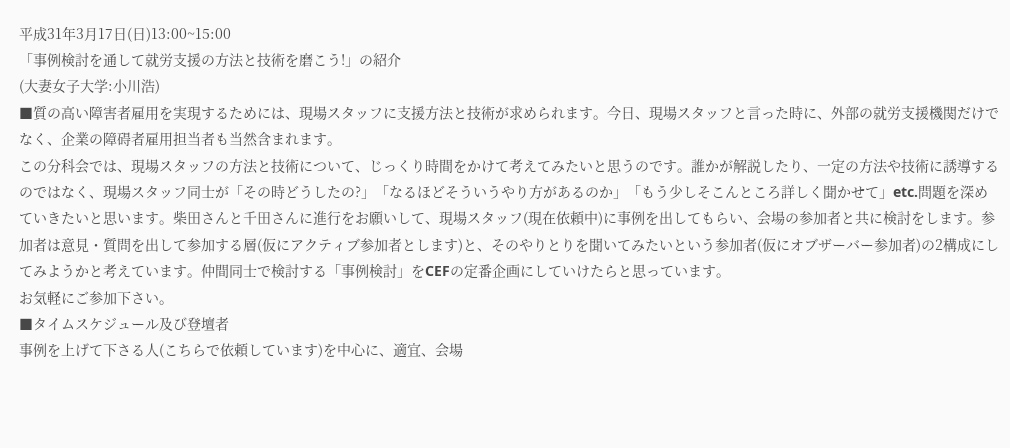平成31年3月17日(日)13:00~15:00
「事例検討を通して就労支援の方法と技術を磨こう!」の紹介
(大妻女子大学:小川浩)
■質の高い障害者雇用を実現するためには、現場スタッフに支援方法と技術が求められます。今日、現場スタッフと言った時に、外部の就労支援機関だけでなく、企業の障碍者雇用担当者も当然含まれます。
この分科会では、現場スタッフの方法と技術について、じっくり時間をかけて考えてみたいと思うのです。誰かが解説したり、一定の方法や技術に誘導するのではなく、現場スタッフ同士が「その時どうしたの?」「なるほどそういうやり方があるのか」「もう少しそこんところ詳しく聞かせて」etc.問題を深めていきたいと思います。柴田さんと千田さんに進行をお願いして、現場スタッフ(現在依頼中)に事例を出してもらい、会場の参加者と共に検討をします。参加者は意見・質問を出して参加する層(仮にアクティブ参加者とします)と、そのやりとりを聞いてみたいという参加者(仮にオブザーバー参加者)の2構成にしてみようかと考えています。仲間同士で検討する「事例検討」をCEFの定番企画にしていけたらと思っています。
お気軽にご参加下さい。
■タイムスケジュール及び登壇者
事例を上げて下さる人(こちらで依頼しています)を中心に、適宜、会場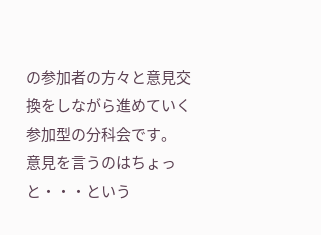の参加者の方々と意見交換をしながら進めていく参加型の分科会です。
意見を言うのはちょっと・・・という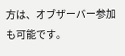方は、オブザーバー参加も可能です。